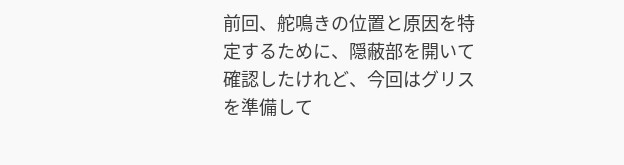前回、舵鳴きの位置と原因を特定するために、隠蔽部を開いて確認したけれど、今回はグリスを準備して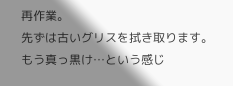再作業。
先ずは古いグリスを拭き取ります。
もう真っ黒け…という感じ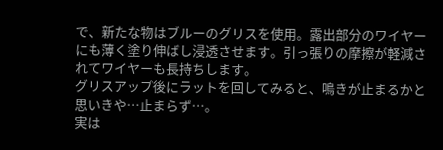で、新たな物はブルーのグリスを使用。露出部分のワイヤーにも薄く塗り伸ばし浸透させます。引っ張りの摩擦が軽減されてワイヤーも長持ちします。
グリスアップ後にラットを回してみると、鳴きが止まるかと思いきや…止まらず…。
実は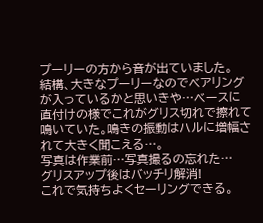プーリーの方から音が出ていました。
結構、大きなプーリーなのでベアリングが入っているかと思いきや…ベースに直付けの様でこれがグリス切れで擦れて鳴いていた。鳴きの振動はハルに増幅されて大きく聞こえる…。
写真は作業前…写真撮るの忘れた…
グリスアップ後はバッチリ解消!
これで気持ちよくセーリングできる。